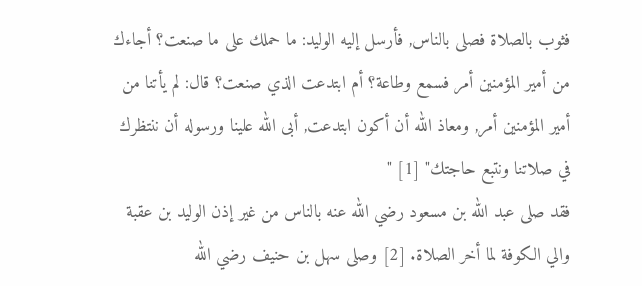فثوب بالصلاة فصلى بالناس, فأرسل إليه الوليد: ما حملك على ما صنعت؟ أجاءك من أمير المؤمنين أمر فسمع وطاعة؟ أم ابتدعت الذي صنعت؟ قال: لم يأتنا من أمير المؤمنين أمر, ومعاذ الله أن أكون ابتدعت, أبى الله علينا ورسوله أن ننتظرك في صلاتنا ونتبع حاجتك" [1] "
فقد صلى عبد الله بن مسعود رضي الله عنه بالناس من غير إذن الوليد بن عقبة والي الكوفة لما أخر الصلاة. [2] وصلى سهل بن حنيف رضي الله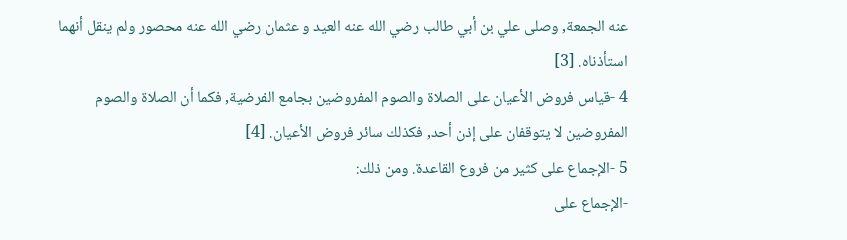عنه الجمعة, وصلى علي بن أبي طالب رضي الله عنه العيد و عثمان رضي الله عنه محصور ولم ينقل أنهما استأذناه. [3]
4 -قياس فروض الأعيان على الصلاة والصوم المفروضين بجامع الفرضية, فكما أن الصلاة والصوم المفروضين لا يتوقفان على إذن أحد, فكذلك سائر فروض الأعيان. [4]
5 -الإجماع على كثير من فروع القاعدة. ومن ذلك:
-الإجماع على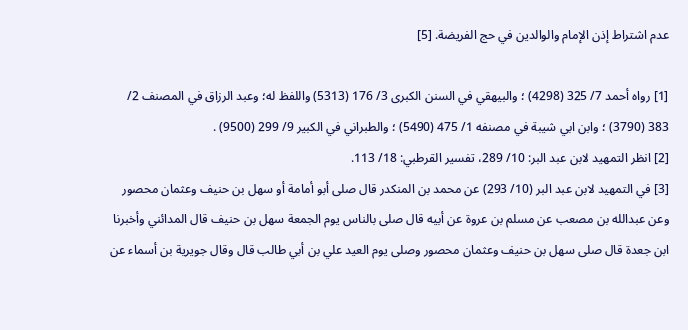عدم اشتراط إذن الإمام والوالدين في حج الفريضة. [5]

[1] رواه أحمد 7/ 325 (4298) ؛ والبيهقي في السنن الكبرى 3/ 176 (5313) واللفظ له؛ وعبد الرزاق في المصنف 2/ 383 (3790) ؛ وابن ابي شيبة في مصنفه 1/ 475 (5490) ؛ والطبراني في الكبير 9/ 299 (9500) .
[2] انظر التمهيد لابن عبد البر: 10/ 289، تفسير القرطبي: 18/ 113.
[3] في التمهيد لابن عبد البر (10/ 293) عن محمد بن المنكدر قال صلى أبو أمامة أو سهل بن حنيف وعثمان محصور وعن عبدالله بن مصعب عن مسلم بن عروة عن أبيه قال صلى بالناس يوم الجمعة سهل بن حنيف قال المدائني وأخبرنا ابن جعدة قال صلى سهل بن حنيف وعثمان محصور وصلى يوم العيد علي بن أبي طالب قال وقال جويرية بن أسماء عن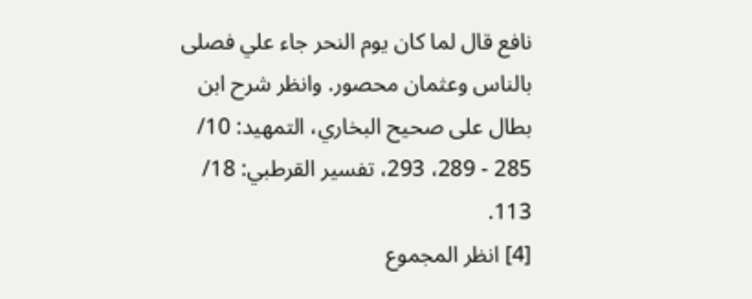نافع قال لما كان يوم النحر جاء علي فصلى بالناس وعثمان محصور. وانظر شرح ابن بطال على صحيح البخاري، التمهيد: 10/ 285 - 289، 293، تفسير القرطبي: 18/ 113.
[4] انظر المجموع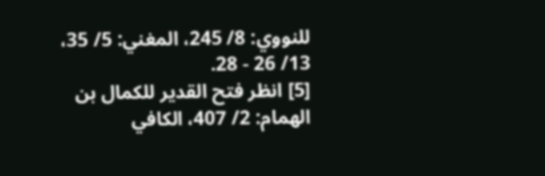للنووي: 8/ 245، المغني: 5/ 35، 13/ 26 - 28.
[5] انظر فتح القدير للكمال بن الهمام: 2/ 407، الكافي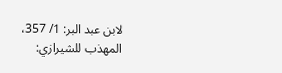لابن عبد البر: 1/ 357، المهذب للشيرازي: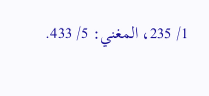1/ 235، المغني: 5/ 433.